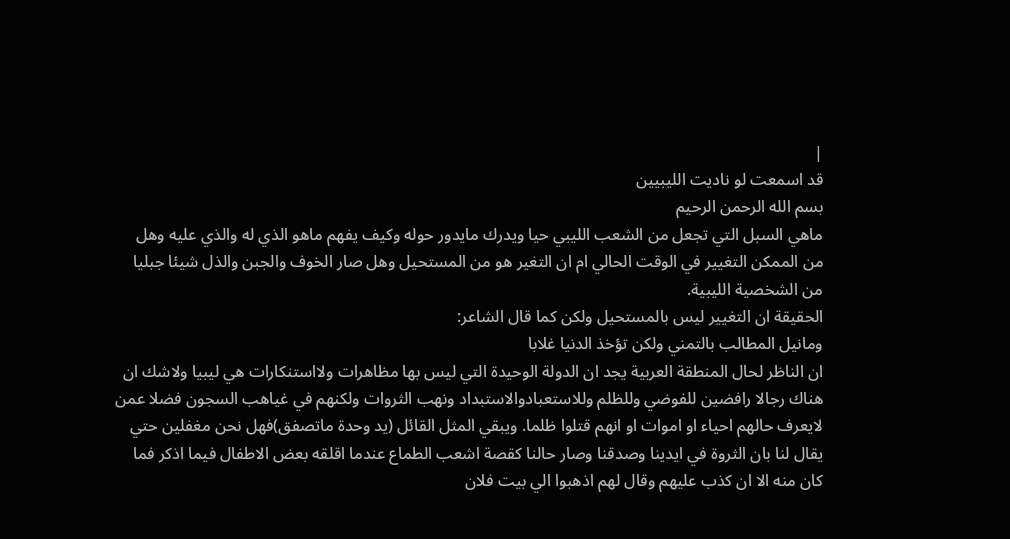|
قد اسمعت لو ناديت الليبيين
بسم الله الرحمن الرحيم
ماهي السبل التي تجعل من الشعب الليبي حيا ويدرك مايدور حوله وكيف يفهم ماهو الذي له والذي عليه وهل من الممكن التغيير في الوقت الحالي ام ان التغير هو من المستحيل وهل صار الخوف والجبن والذل شيئا جبليا من الشخصية الليبية.
الحقيقة ان التغيير ليس بالمستحيل ولكن كما قال الشاعر:
ومانيل المطالب بالتمني ولكن تؤخذ الدنيا غلابا
ان الناظر لحال المنطقة العربية يجد ان الدولة الوحيدة التي ليس بها مظاهرات ولااستنكارات هي ليبيا ولاشك ان هناك رجالا رافضين للفوضي وللظلم وللاستعبادوالاستبداد ونهب الثروات ولكنهم في غياهب السجون فضلا عمن لايعرف حالهم احياء او اموات او انهم قتلوا ظلما. ويبقي المثل القائل (يد وحدة ماتصفق)فهل نحن مغفلين حتي يقال لنا بان الثروة في ايدينا وصدقنا وصار حالنا كقصة اشعب الطماع عندما اقلقه بعض الاطفال فيما اذكر فما كان منه الا ان كذب عليهم وقال لهم اذهبوا الي بيت فلان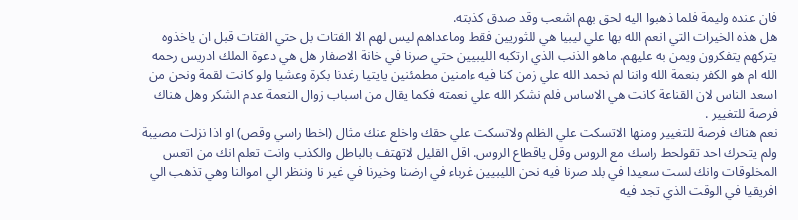فان عنده وليمة فلما ذهبوا اليه لحق بهم اشعب وقد صدق كذبته.
هل هذه الخيرات التي انعم الله بها علي ليبيا هي للثوريين فقط وماعداهم ليس لهم الا الفتات بل حتي الفتات قبل ان ياخذوه يتركهم يتفكرون ويمن به عليهم. ماهو الذنب الذي ارتكبه الليبيين حتي صرنا في خانة الاصفار هل هي دعوة الملك ادريس رحمه الله ام هو الكفر بنعمة الله واننا لم نحمد الله علي زمن كنا فيه ءامنين مطمئنين يايتيا رغدنا بكرة وعشيا ولو كانت لقمة ونحن من اسعد الناس لان القناعة كانت هي الاساس فلم نشكر الله علي نعمته فكما يقال من اسباب زوال النعمة عدم الشكر وهل هناك فرصة للتغيير .
نعم هناك فرصة للتغيير ومنها الاتسكت علي الظلم ولاتسكت علي حقك واخلع عنك مثال (اخطا راسي وقص) او اذا نزلت مصيبة ولم يتحرك احد تقولحط راسك مع الروس وقل ياقطاع الروس. اقل القليل لاتهتف بالباطل والكذب وانت تعلم انك من اتعس المخلوقات وانك لست سعيدا في بلد صرنا فيه نحن الليبيين غرباء في ارضنا وخيرنا في غير نا وننظر الي اموالنا وهي تذهب الي افريقيا في الوقت الذي تجد فيه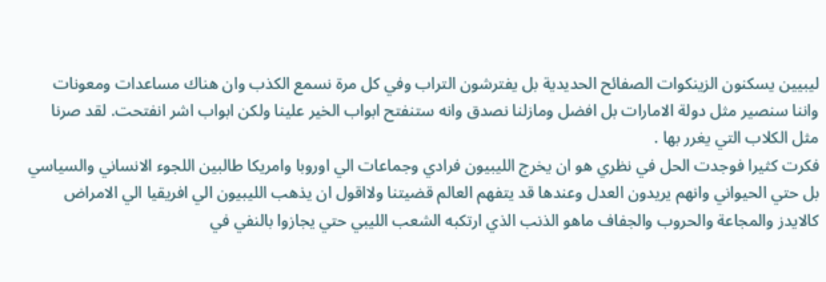ليبيين يسكنون الزينكوات الصفائح الحديدية بل يفترشون التراب وفي كل مرة نسمع الكذب وان هناك مساعدات ومعونات واننا سنصير مثل دولة الامارات بل افضل ومازلنا نصدق وانه ستنفتح ابواب الخير علينا ولكن ابواب اشر انفتحت. لقد صرنا مثل الكلاب التي يغرر بها .
فكرت كثيرا فوجدت الحل في نظري هو ان يخرج الليبيون فرادي وجماعات الي اوروبا وامريكا طالبين اللجوء الانساني والسياسي بل حتي الحيواني وانهم يريدون العدل وعندها قد يتفهم العالم قضيتنا ولااقول ان يذهب الليبيون الي افريقيا الي الامراض كالايدز والمجاعة والحروب والجفاف ماهو الذنب الذي ارتكبه الشعب الليبي حتي يجازوا بالنفي في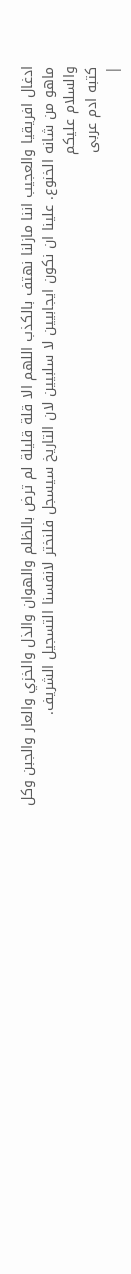ادغال افريقيا والعجيب اننا مازلنا نهتف بالكذب اللهم الا قلة قليلة لم ترض بالظلم والهوان والذل والخزي والعار والجبن وكل ماهو من شانه الخنوع. علينا ان نكون ايجابيين لا سلبيين لان التاريخ سيسجل فلنختر لانفسنا التسجيل الشريف.
والسلام عليكم
كتبه ادم عربى
|